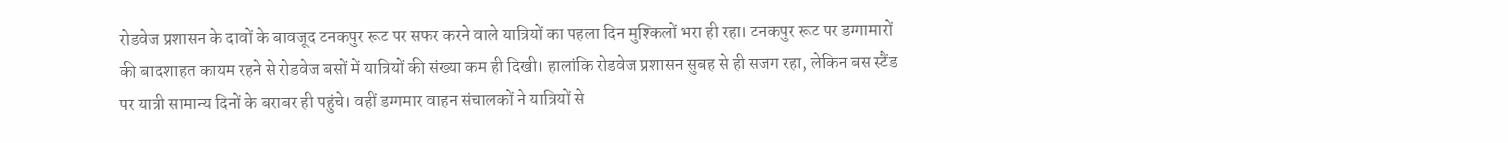रोडवेज प्रशासन के दावों के बावजूद टनकपुर रूट पर सफर करने वाले यात्रियों का पहला दिन मुश्किलों भरा ही रहा। टनकपुर रूट पर डग्गामारों की बादशाहत कायम रहने से रोडवेज बसों में यात्रियों की संख्या कम ही दिखी। हालांकि रोडवेज प्रशासन सुबह से ही सजग रहा, लेकिन बस स्टैंड पर यात्री सामान्य दिनों के बराबर ही पहुंचे। वहीं डग्गमार वाहन संचालकों ने यात्रियों से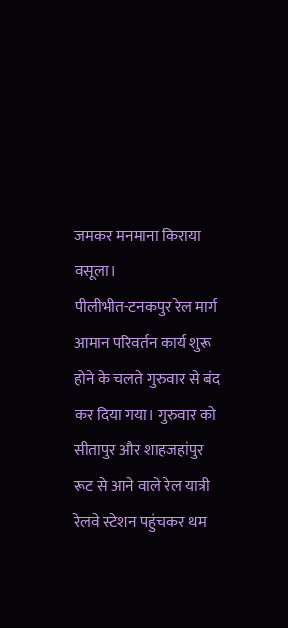जमकर मनमाना किराया वसूला।
पीलीभीत-टनकपुर रेल मार्ग आमान परिवर्तन कार्य शुरू होने के चलते गुरुवार से बंद कर दिया गया। गुरुवार को सीतापुर और शाहजहांपुर रूट से आने वाले रेल यात्री रेलवे स्टेशन पहुंचकर थम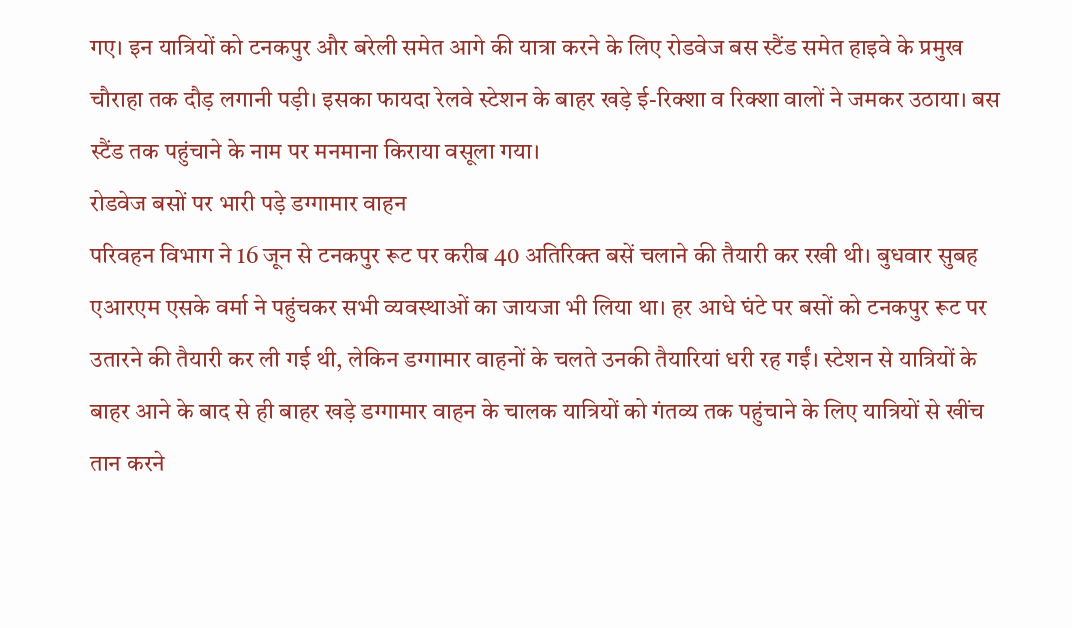गए। इन यात्रियों को टनकपुर और बरेली समेत आगे की यात्रा करने के लिए रोडवेज बस स्टैंड समेत हाइवे के प्रमुख चौराहा तक दौड़ लगानी पड़ी। इसका फायदा रेलवे स्टेशन के बाहर खड़े ई-रिक्शा व रिक्शा वालों ने जमकर उठाया। बस स्टैंड तक पहुंचाने के नाम पर मनमाना किराया वसूला गया।
रोडवेज बसों पर भारी पड़े डग्गामार वाहन
परिवहन विभाग ने 16 जून से टनकपुर रूट पर करीब 40 अतिरिक्त बसें चलाने की तैयारी कर रखी थी। बुधवार सुबह एआरएम एसके वर्मा ने पहुंचकर सभी व्यवस्थाओं का जायजा भी लिया था। हर आधे घंटे पर बसों को टनकपुर रूट पर उतारने की तैयारी कर ली गई थी, लेकिन डग्गामार वाहनों के चलते उनकी तैयारियां धरी रह गईं। स्टेशन से यात्रियों के बाहर आने के बाद से ही बाहर खड़े डग्गामार वाहन के चालक यात्रियों को गंतव्य तक पहुंचाने के लिए यात्रियों से खींच तान करने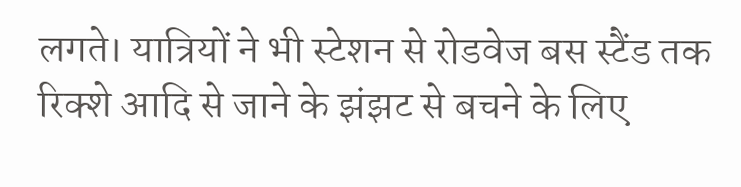लगते। यात्रियों ने भी स्टेशन से रोडवेज बस स्टैंड तक रिक्शे आदि से जाने के झंझट से बचने के लिए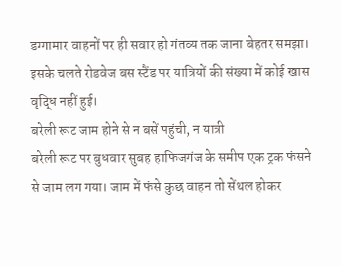डग्गामार वाहनों पर ही सवार हो गंतव्य तक जाना बेहतर समझा। इसके चलते रोडवेज बस स्टैंड पर यात्रियों की संख्या में कोई खास वृद्धि नहीं हुई।
बरेली रूट जाम होने से न बसें पहुंची, न यात्री
बरेली रूट पर बुधवार सुबह हाफिजगंज के समीप एक ट्रक फंसने से जाम लग गया। जाम में फंसे कुछ वाहन तो सेंथल होकर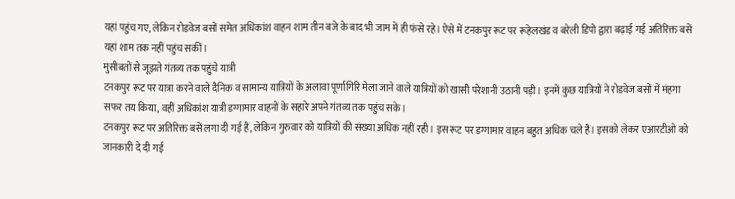यहां पहुंच गए, लेकिन रोडवेज बसों समेत अधिकांश वाहन शाम तीन बजे के बाद भी जाम में ही फंसे रहे। ऐसे में टनकपुर रूट पर रूहेलखंड व बरेली डिपो द्वारा बढ़ाई गई अतिरिक्त बसें यहां शाम तक नहीं पहुंच सकीं।
मुसीबतों से जूझते गंतव्य तक पहुंचे यात्री
टनकपुर रूट पर यात्रा करने वाले दैनिक व सामान्य यात्रियों के अलावा पूर्णागिरि मेला जाने वाले यात्रियों को खासी परेशानी उठानी पड़ी। इनमें कुछ यात्रियों ने रोडवेज बसों में मंहगा सफर तय किया, वहीं अधिकांश यात्री डग्गामार वाहनों के सहारे अपने गंतव्य तक पहुंच सके।
टनकपुर रूट पर अतिरिक्त बसें लगा दी गई हैं, लेकिन गुरुवार को यात्रियों की संख्या अधिक नहीं रही। इस रूट पर डग्गामार वाहन बहुत अधिक चले हैं। इसको लेकर एआरटीओ को जानकारी दे दी गई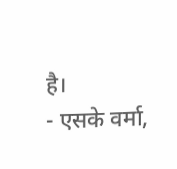है।
- एसके वर्मा,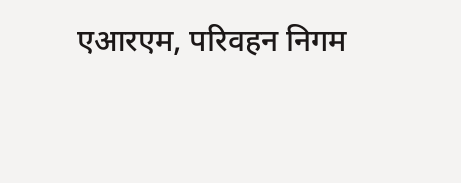एआरएम, परिवहन निगम